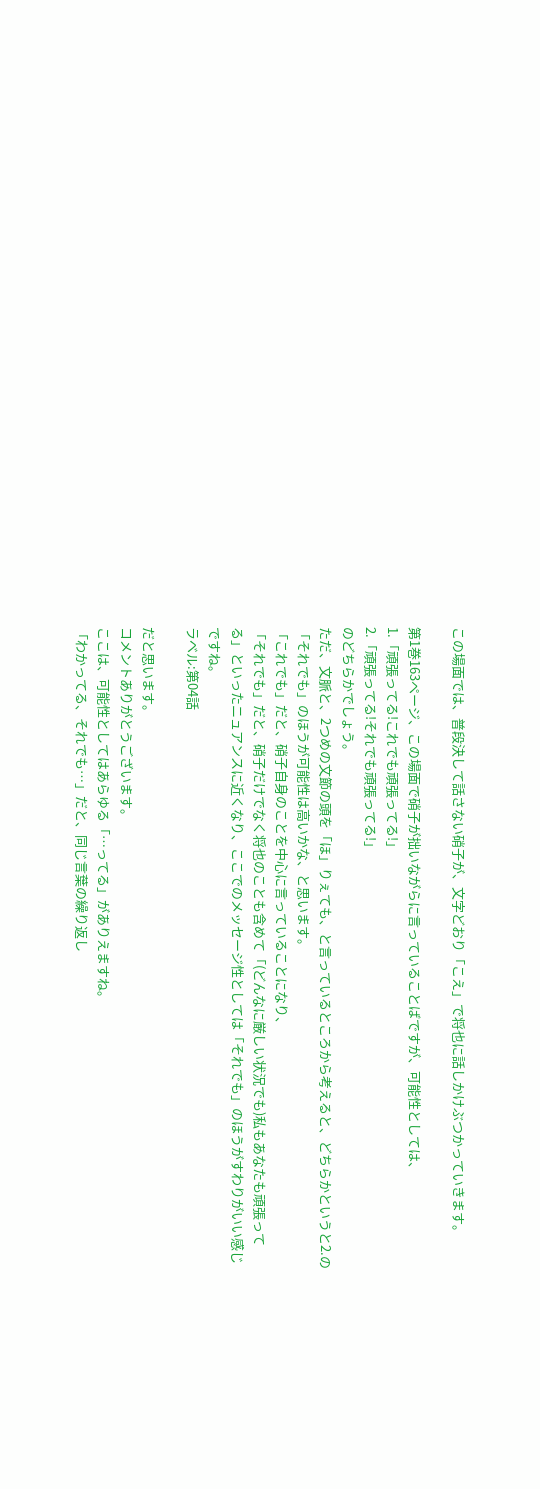この場面では、普段決して話さない硝子が、文字どおり「こえ」で将也に話しかけぶつかっていきます。

第1巻163ページ、この場面で硝子が拙いながらに言っていることばですが、可能性としては、
1.「頑張ってる!これでも頑張ってる!」
2.「頑張ってる!それでも頑張ってる!」
のどちらかでしょう。
ただ、文脈と、2つめの文節の頭を「ほ」りぇても、と言っているところから考えると、どちらかというと2.の「それでも」のほうが可能性は高いかな、と思います。
「これでも」だと、硝子自身のことを中心に言っていることになり、
「それでも」だと、硝子だけでなく将也のことも含めて「(どんなに厳しい状況でも)私もあなたも頑張ってる」といったニュアンスに近くなり、ここでのメッセージ性としては「それでも」のほうがすわりがいい感じですね。
ラベル:第04話

だと思います。
コメントありがとうございます。
ここは、可能性としてはあらゆる「…ってる」がありえますね。
「わかってる、それでも…」だと、同じ言葉の繰り返し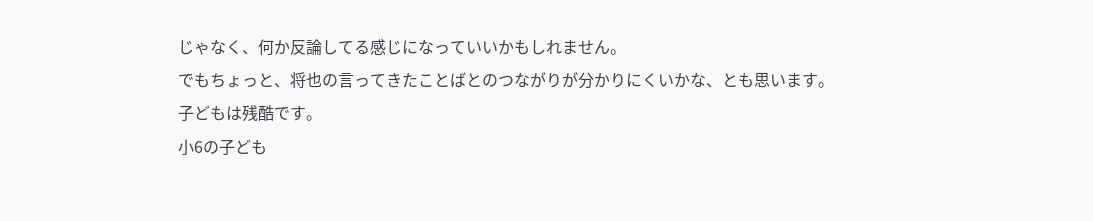じゃなく、何か反論してる感じになっていいかもしれません。
でもちょっと、将也の言ってきたことばとのつながりが分かりにくいかな、とも思います。
子どもは残酷です。
小6の子ども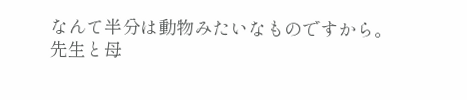なんて半分は動物みたいなものですから。
先生と母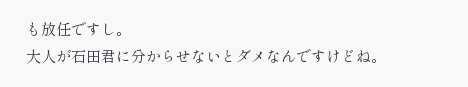も放任ですし。
大人が石田君に分からせないとダメなんですけどね。